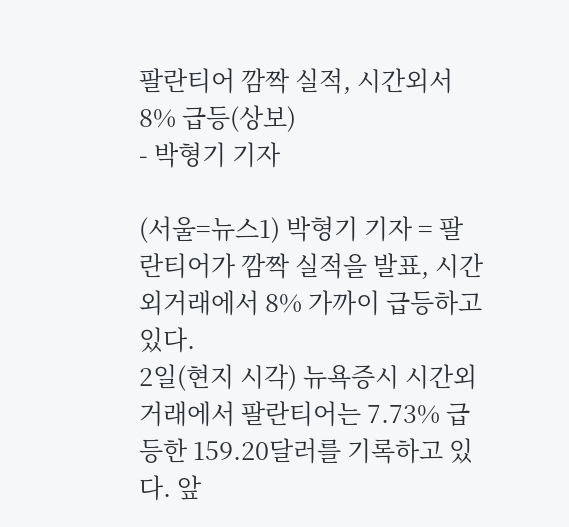팔란티어 깜짝 실적, 시간외서 8% 급등(상보)
- 박형기 기자

(서울=뉴스1) 박형기 기자 = 팔란티어가 깜짝 실적을 발표, 시간외거래에서 8% 가까이 급등하고 있다.
2일(현지 시각) 뉴욕증시 시간외거래에서 팔란티어는 7.73% 급등한 159.20달러를 기록하고 있다. 앞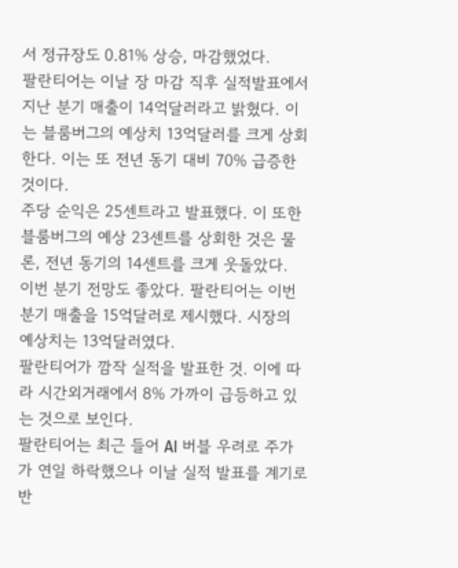서 정규장도 0.81% 상승, 마감했었다.
팔란티어는 이날 장 마감 직후 실적발표에서 지난 분기 매출이 14억달러라고 밝혔다. 이는 블룸버그의 예상치 13억달러를 크게 상회한다. 이는 또 전년 동기 대비 70% 급증한 것이다.
주당 순익은 25센트라고 발표했다. 이 또한 블룸버그의 예상 23센트를 상회한 것은 물론, 전년 동기의 14센트를 크게 웃돌았다.
이번 분기 전망도 좋았다. 팔란티어는 이번 분기 매출을 15억달러로 제시했다. 시장의 예상치는 13억달러였다.
팔란티어가 깜작 실적을 발표한 것. 이에 따라 시간외거래에서 8% 가까이 급등하고 있는 것으로 보인다.
팔란티어는 최근 들어 AI 버블 우려로 주가가 연일 하락했으나 이날 실적 발표를 계기로 반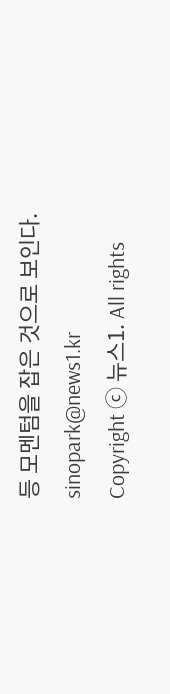등 모멘텀을 잡은 것으로 보인다.
sinopark@news1.kr
Copyright ⓒ 뉴스1. All rights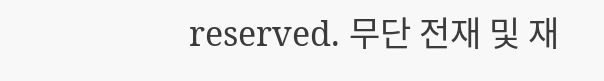reserved. 무단 전재 및 재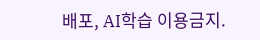배포, AI학습 이용금지.